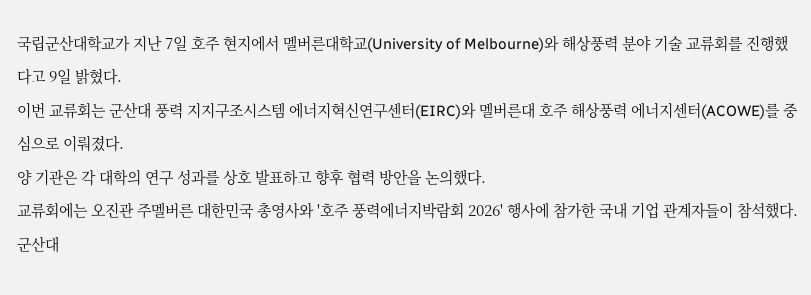국립군산대학교가 지난 7일 호주 현지에서 멜버른대학교(University of Melbourne)와 해상풍력 분야 기술 교류회를 진행했다고 9일 밝혔다.
이번 교류회는 군산대 풍력 지지구조시스템 에너지혁신연구센터(EIRC)와 멜버른대 호주 해상풍력 에너지센터(ACOWE)를 중심으로 이뤄졌다.
양 기관은 각 대학의 연구 성과를 상호 발표하고 향후 협력 방안을 논의했다.
교류회에는 오진관 주멜버른 대한민국 총영사와 '호주 풍력에너지박람회 2026' 행사에 참가한 국내 기업 관계자들이 참석했다.
군산대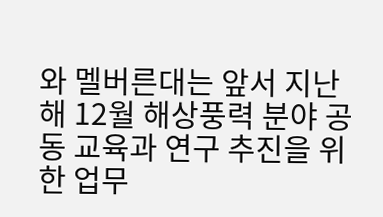와 멜버른대는 앞서 지난해 12월 해상풍력 분야 공동 교육과 연구 추진을 위한 업무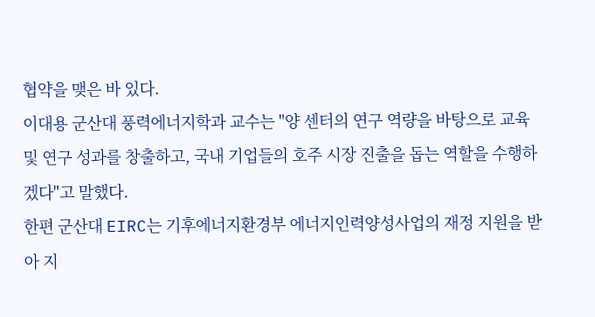협약을 맺은 바 있다.
이대용 군산대 풍력에너지학과 교수는 "양 센터의 연구 역량을 바탕으로 교육 및 연구 성과를 창출하고, 국내 기업들의 호주 시장 진출을 돕는 역할을 수행하겠다"고 말했다.
한편 군산대 EIRC는 기후에너지환경부 에너지인력양성사업의 재정 지원을 받아 지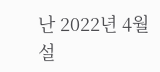난 2022년 4월 설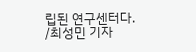립된 연구센터다.
/최성민 기자